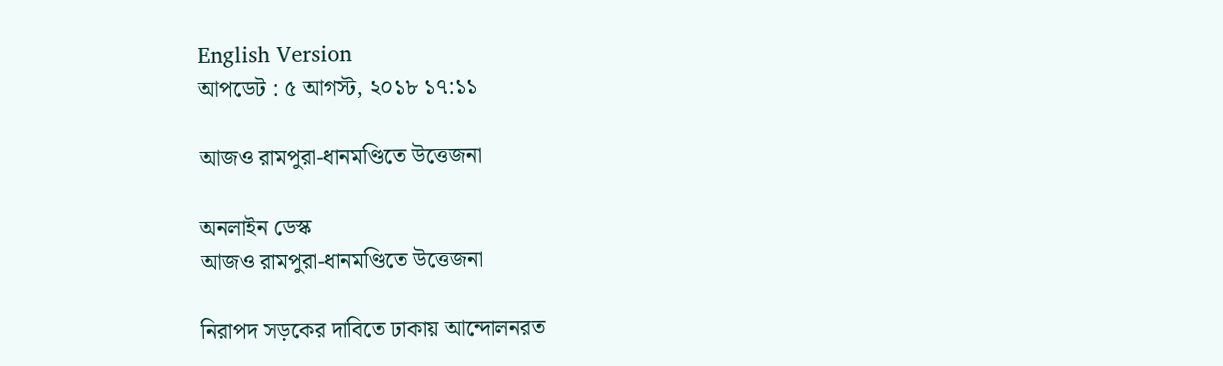English Version
আপডেট : ৫ আগস্ট, ২০১৮ ১৭:১১

আজও রামপুরা-ধানমণ্ডিতে উত্তেজনা

অনলাইন ডেস্ক
আজও রামপুরা-ধানমণ্ডিতে উত্তেজনা

নিরাপদ সড়কের দাবিতে ঢাকায় আন্দোলনরত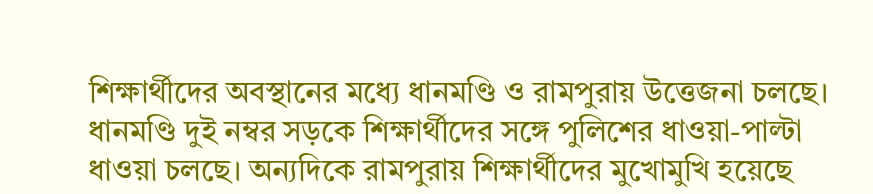শিক্ষার্থীদের অবস্থানের মধ্যে ধানমণ্ডি ও রামপুরায় উত্তেজনা চলছে। ধানমণ্ডি দুই নম্বর সড়কে শিক্ষার্থীদের সঙ্গে পুলিশের ধাওয়া-পাল্টা ধাওয়া চলছে। অন্যদিকে রামপুরায় শিক্ষার্থীদের মুখোমুখি হয়েছে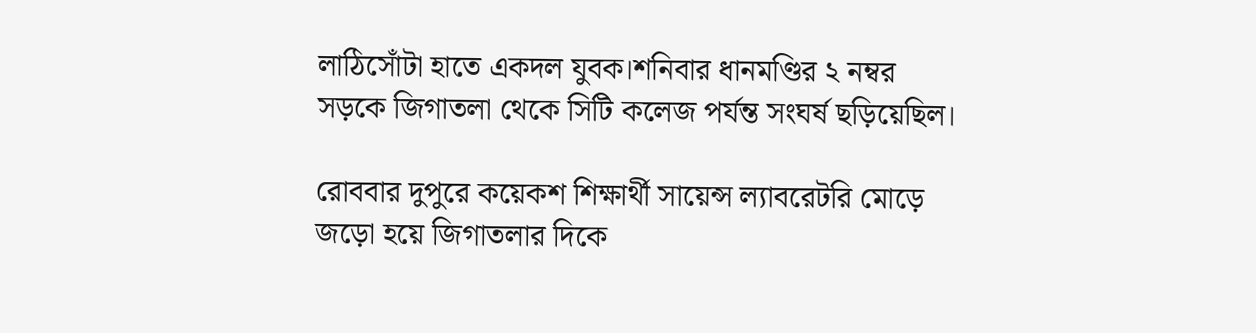লাঠিসোঁটা হাতে একদল যুবক।শনিবার ধানমণ্ডির ২ নম্বর সড়কে জিগাতলা থেকে সিটি কলেজ পর্যন্ত সংঘর্ষ ছড়িয়েছিল।

রোববার দুপুরে কয়েকশ শিক্ষার্থী সায়েন্স ল্যাবরেটরি মোড়ে জড়ো হয়ে জিগাতলার দিকে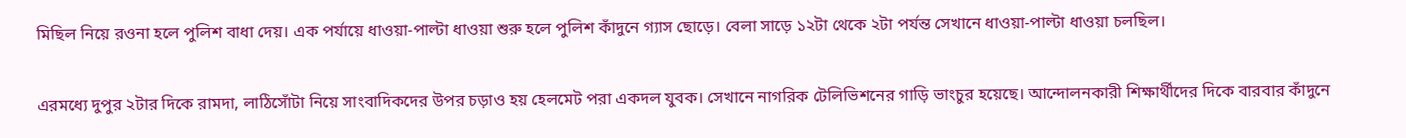মিছিল নিয়ে রওনা হলে পুলিশ বাধা দেয়। এক পর্যায়ে ধাওয়া-পাল্টা ধাওয়া শুরু হলে পুলিশ কাঁদুনে গ্যাস ছোড়ে। বেলা সাড়ে ১২টা থেকে ২টা পর্যন্ত সেখানে ধাওয়া-পাল্টা ধাওয়া চলছিল।

এরমধ্যে দুপুর ২টার দিকে রামদা, লাঠিসোঁটা নিয়ে সাংবাদিকদের উপর চড়াও হয় হেলমেট পরা একদল যুবক। সেখানে নাগরিক টেলিভিশনের গাড়ি ভাংচুর হয়েছে। আন্দোলনকারী শিক্ষার্থীদের দিকে বারবার কাঁদুনে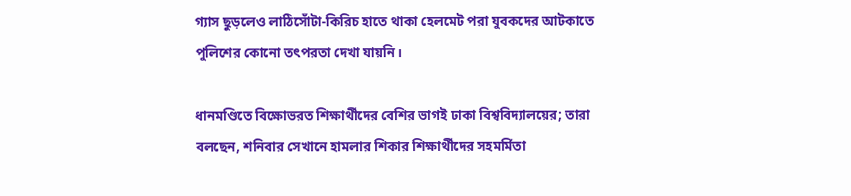গ্যাস ছুড়লেও লাঠিসোঁটা-কিরিচ হাতে থাকা হেলমেট পরা যুবকদের আটকাতে পুলিশের কোনো তৎপরতা দেখা যায়নি।

ধানমণ্ডিতে বিক্ষোভরত শিক্ষার্থীদের বেশির ভাগই ঢাকা বিশ্ববিদ্যালয়ের; তারা বলছেন, শনিবার সেখানে হামলার শিকার শিক্ষার্থীদের সহমর্মিতা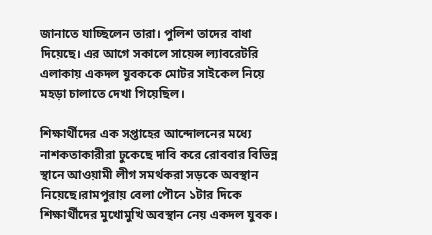জানাতে যাচ্ছিলেন তারা। পুলিশ তাদের বাধা দিয়েছে। এর আগে সকালে সায়েন্স ল্যাবরেটরি এলাকায় একদল যুবককে মোটর সাইকেল নিয়ে মহড়া চালাতে দেখা গিয়েছিল।

শিক্ষার্থীদের এক সপ্তাহের আন্দোলনের মধ্যে নাশকতাকারীরা ঢুকেছে দাবি করে রোববার বিভিন্ন স্থানে আওয়ামী লীগ সমর্থকরা সড়কে অবস্থান নিয়েছে।রামপুরায় বেলা পৌনে ১টার দিকে শিক্ষার্থীদের মুখোমুখি অবস্থান নেয় একদল যুবক।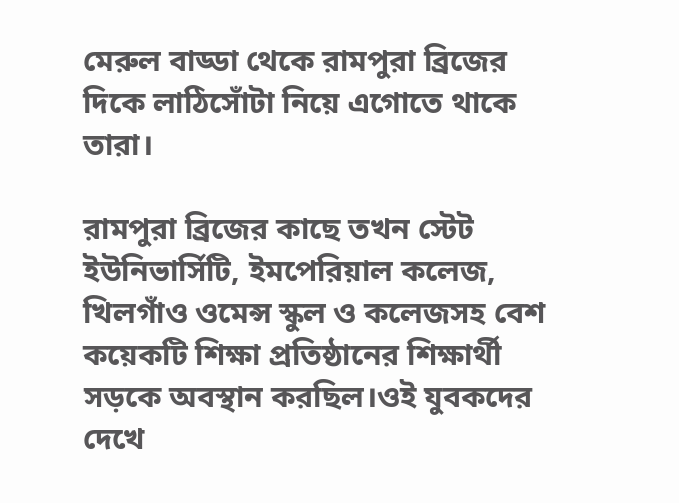মেরুল বাড্ডা থেকে রামপুরা ব্রিজের দিকে লাঠিসোঁটা নিয়ে এগোতে থাকে তারা।

রামপুরা ব্রিজের কাছে তখন স্টেট ইউনিভার্সিটি, ইমপেরিয়াল কলেজ, খিলগাঁও ওমেন্স স্কুল ও কলেজসহ বেশ কয়েকটি শিক্ষা প্রতিষ্ঠানের শিক্ষার্থী সড়কে অবস্থান করছিল।ওই যুবকদের দেখে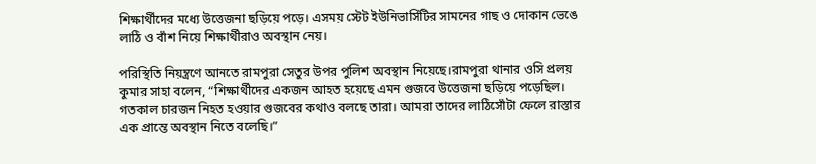শিক্ষার্থীদের মধ্যে উত্তেজনা ছড়িয়ে পড়ে। এসময় স্টেট ইউনিভার্সিটির সামনের গাছ ও দোকান ভেঙে লাঠি ও বাঁশ নিয়ে শিক্ষার্থীরাও অবস্থান নেয়।

পরিস্থিতি নিয়ন্ত্রণে আনতে রামপুরা সেতুর উপর পুলিশ অবস্থান নিয়েছে।রামপুরা থানার ওসি প্রলয় কুমার সাহা বলেন, “শিক্ষার্থীদের একজন আহত হয়েছে এমন গুজবে উত্তেজনা ছড়িয়ে পড়েছিল। গতকাল চারজন নিহত হওয়ার গুজবের কথাও বলছে তারা। আমরা তাদের লাঠিসোঁটা ফেলে রাস্তার এক প্রান্তে অবস্থান নিতে বলেছি।”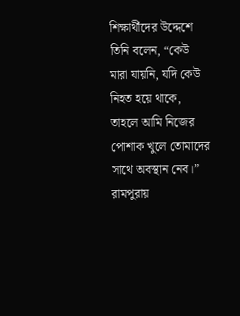শিক্ষার্থীদের উদ্দেশে তিনি বলেন, “কেউ মারা যায়নি, যদি কেউ নিহত হয়ে থাকে, তাহলে আমি নিজের পোশাক খুলে তোমাদের সাথে অবস্থান নেব।” রামপুরায়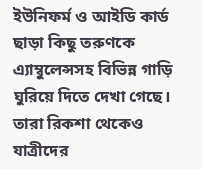ইউনিফর্ম ও আইডি কার্ড ছাড়া কিছু তরুণকে এ্যাম্বুলেন্সসহ বিভিন্ন গাড়ি ঘুরিয়ে দিতে দেখা গেছে। তারা রিকশা থেকেও যাত্রীদের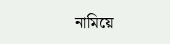নামিয়ে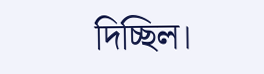দিচ্ছিল।